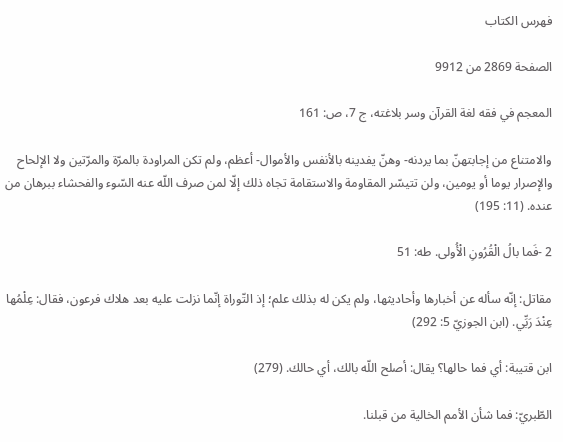فهرس الكتاب

الصفحة 2869 من 9912

المعجم في فقه لغة القرآن وسر بلاغته، ج 7، ص: 161

والامتناع من إجابتهنّ بما يردنه- وهنّ يفدينه بالأنفس والأموال- أعظم، ولم تكن المراودة بالمرّة والمرّتين ولا الإلحاح والإصرار يوما أو يومين، ولن تتيسّر المقاومة والاستقامة تجاه ذلك إلّا لمن صرف اللّه عنه السّوء والفحشاء ببرهان من عنده. (11: 195)

2 -فَما بالُ الْقُرُونِ الْأُولى. طه: 51

مقاتل: إنّه سأله عن أخبارها وأحاديثها، ولم يكن له بذلك علم؛ إذ التّوراة إنّما نزلت عليه بعد هلاك فرعون، فقال: عِلْمُها عِنْدَ رَبِّي. (ابن الجوزيّ 5: 292)

ابن قتيبة: أي فما حالها؟ يقال: أصلح اللّه بالك، أي حالك. (279)

الطّبريّ: فما شأن الأمم الخالية من قبلنا.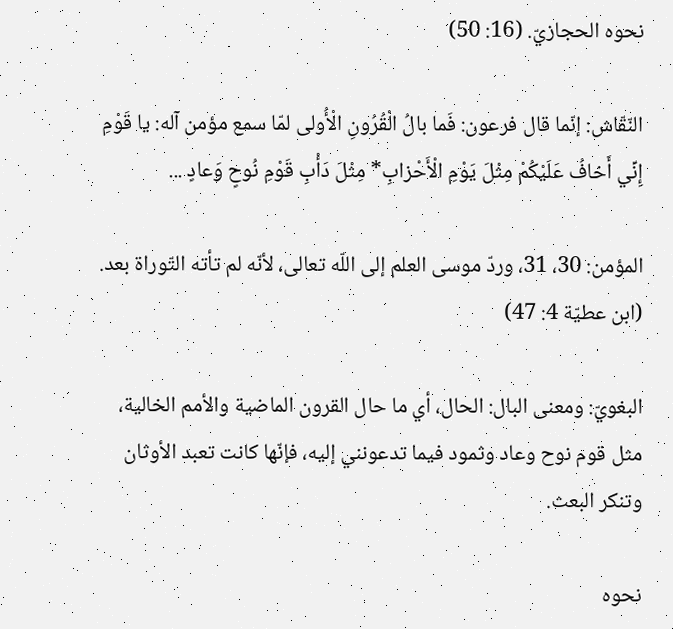نحوه الحجازيّ. (16: 50)

النّقّاش: إنّما قال فرعون: فَما بالُ الْقُرُونِ الْأُولى لمّا سمع مؤمن آله: يا قَوْمِ إِنِّي أَخافُ عَلَيْكُمْ مِثْلَ يَوْمِ الْأَحْزابِ* مِثْلَ دَأْبِ قَوْمِ نُوحٍ وَعادٍ ...

المؤمن: 30، 31، وردّ موسى العلم إلى اللّه تعالى، لأنّه لم تأته التّوراة بعد. (ابن عطيّة 4: 47)

البغويّ: ومعنى البال: الحال، أي ما حال القرون الماضية والأمم الخالية، مثل قوم نوح وعاد وثمود فيما تدعونني إليه، فإنّها كانت تعبد الأوثان وتنكر البعث.

نحوه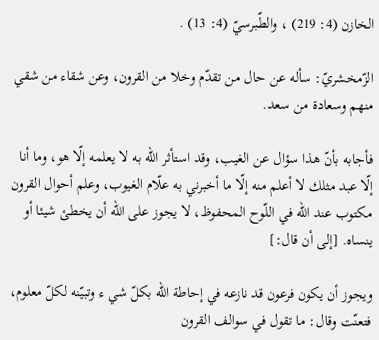الخازن (4: 219) ، والطّبرسيّ (4: 13) .

الزّمخشريّ: سأله عن حال من تقدّم وخلا من القرون، وعن شقاء من شقي منهم وسعادة من سعد.

فأجابه بأنّ هذا سؤال عن الغيب، وقد استأثر اللّه به لا يعلمه إلّا هو، وما أنا إلّا عبد مثلك لا أعلم منه إلّا ما أخبرني به علّام الغيوب، وعلم أحوال القرون مكتوب عند اللّه في اللّوح المحفوظ، لا يجوز على اللّه أن يخطئ شيئا أو ينساه. [إلى أن قال:]

ويجوز أن يكون فرعون قد نازعه في إحاطة اللّه بكلّ شي ء وتبيّنه لكلّ معلوم، فتعنّت وقال: ما تقول في سوالف القرون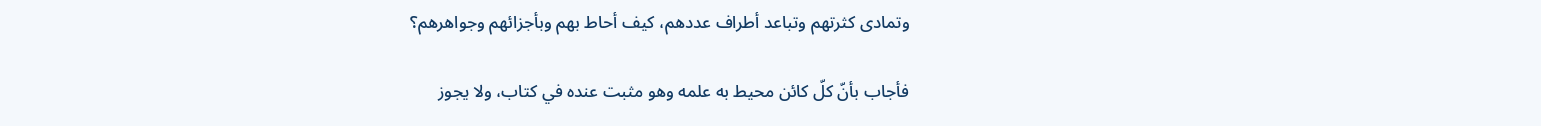وتمادى كثرتهم وتباعد أطراف عددهم، كيف أحاط بهم وبأجزائهم وجواهرهم؟

فأجاب بأنّ كلّ كائن محيط به علمه وهو مثبت عنده في كتاب، ولا يجوز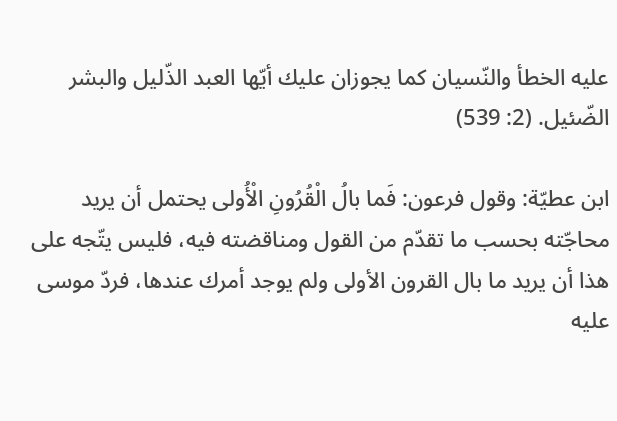عليه الخطأ والنّسيان كما يجوزان عليك أيّها العبد الذّليل والبشر الضّئيل. (2: 539)

ابن عطيّة: وقول فرعون: فَما بالُ الْقُرُونِ الْأُولى يحتمل أن يريد محاجّته بحسب ما تقدّم من القول ومناقضته فيه، فليس يتّجه على هذا أن يريد ما بال القرون الأولى ولم يوجد أمرك عندها، فردّ موسى عليه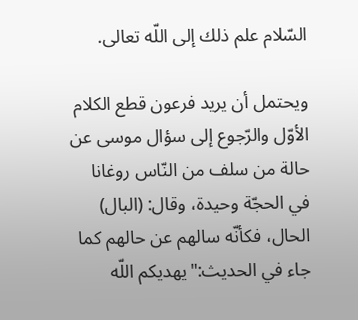السّلام علم ذلك إلى اللّه تعالى.

ويحتمل أن يريد فرعون قطع الكلام الأوّل والرّجوع إلى سؤال موسى عن حالة من سلف من النّاس روغانا في الحجّة وحيدة، وقال: (البال) الحال، فكأنّه سالهم عن حالهم كما جاء في الحديث:"يهديكم اللّه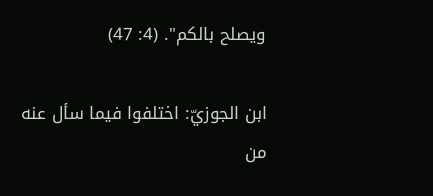ويصلح بالكم". (4: 47)

ابن الجوزيّ: اختلفوا فيما سأل عنه من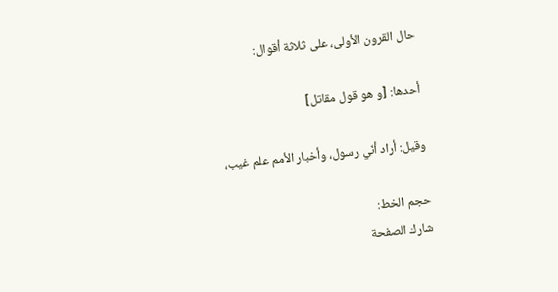حال القرون الأولى، على ثلاثة أقوال:

أحدها: [و هو قول مقاتل]

وقيل: أراد أنّي رسول، وأخبار الأمم علم غيب،

حجم الخط:
شارك الصفحة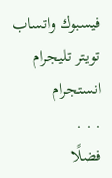فيسبوك واتساب تويتر تليجرام انستجرام
. . .
فضلًا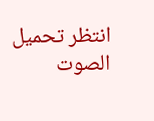انتظر تحميل الصوت